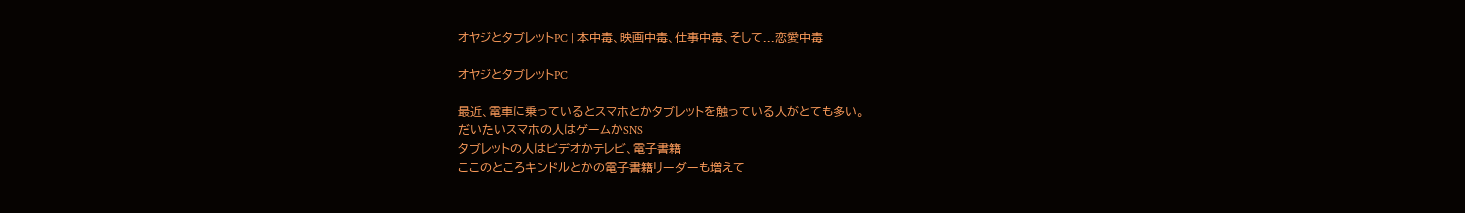オヤジとタブレットPC | 本中毒、映画中毒、仕事中毒、そして...恋愛中毒

オヤジとタブレットPC

最近、電車に乗っているとスマホとかタブレットを触っている人がとても多い。
だいたいスマホの人はゲームかSNS
タブレットの人はビデオかテレビ、電子書籍
ここのところキンドルとかの電子書籍リーダーも増えて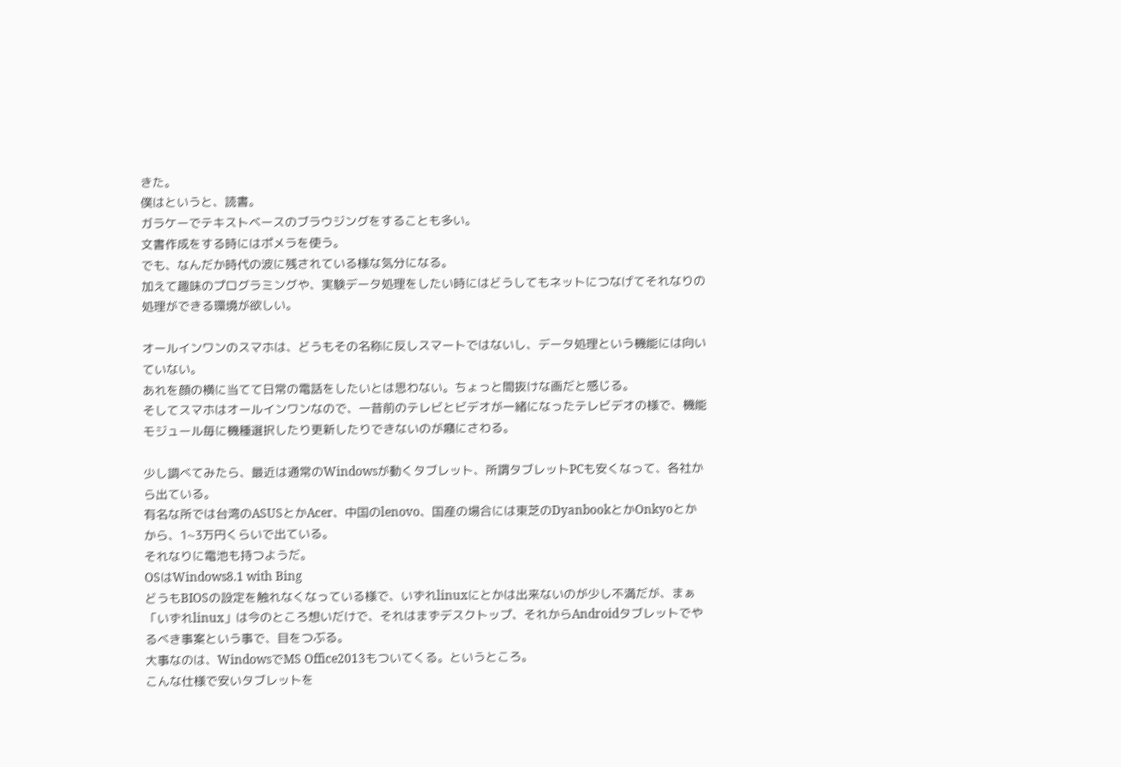きた。
僕はというと、読書。
ガラケーでテキストベースのブラウジングをすることも多い。
文書作成をする時にはポメラを使う。
でも、なんだか時代の波に残されている様な気分になる。
加えて趣味のプログラミングや、実験データ処理をしたい時にはどうしてもネットにつなげてそれなりの処理ができる環境が欲しい。

オールインワンのスマホは、どうもその名称に反しスマートではないし、データ処理という機能には向いていない。
あれを顔の横に当てて日常の電話をしたいとは思わない。ちょっと間抜けな画だと感じる。
そしてスマホはオールインワンなので、一昔前のテレビとビデオが一緒になったテレビデオの様で、機能モジュール毎に機種選択したり更新したりできないのが癪にさわる。

少し調べてみたら、最近は通常のWindowsが動くタブレット、所謂タブレットPCも安くなって、各社から出ている。
有名な所では台湾のASUSとかAcer、中国のlenovo、国産の場合には東芝のDyanbookとかOnkyoとかから、1~3万円くらいで出ている。
それなりに電池も持つようだ。
OSはWindows8.1 with Bing
どうもBIOSの設定を触れなくなっている様で、いずれlinuxにとかは出来ないのが少し不満だが、まぁ「いずれlinux」は今のところ想いだけで、それはまずデスクトップ、それからAndroidタブレットでやるべき事案という事で、目をつぶる。
大事なのは、WindowsでMS Office2013もついてくる。というところ。
こんな仕様で安いタブレットを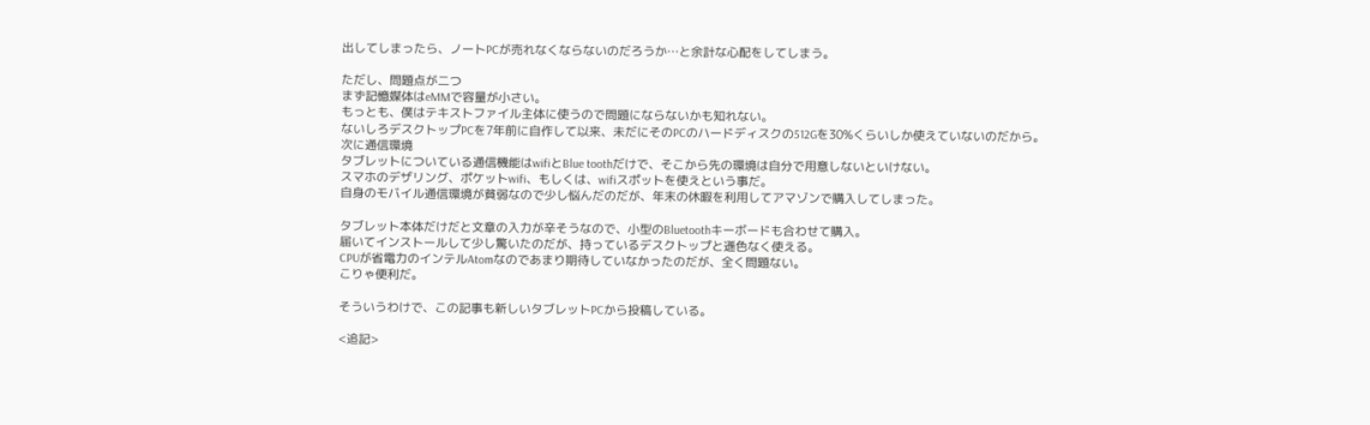出してしまったら、ノートPCが売れなくならないのだろうか…と余計な心配をしてしまう。

ただし、問題点が二つ
まず記憶媒体はeMMで容量が小さい。
もっとも、僕はテキストファイル主体に使うので問題にならないかも知れない。
ないしろデスクトップPCを7年前に自作して以来、未だにそのPCのハードディスクの512Gを30%くらいしか使えていないのだから。
次に通信環境
タブレットについている通信機能はwifiとBlue toothだけで、そこから先の環境は自分で用意しないといけない。
スマホのデザリング、ポケットwifi、もしくは、wifiスポットを使えという事だ。
自身のモバイル通信環境が貧弱なので少し悩んだのだが、年末の休暇を利用してアマゾンで購入してしまった。

タブレット本体だけだと文章の入力が辛そうなので、小型のBluetoothキーボードも合わせて購入。
届いてインストールして少し驚いたのだが、持っているデスクトップと遜色なく使える。
CPUが省電力のインテルAtomなのであまり期待していなかったのだが、全く問題ない。
こりゃ便利だ。

そういうわけで、この記事も新しいタブレットPCから投稿している。

<追記>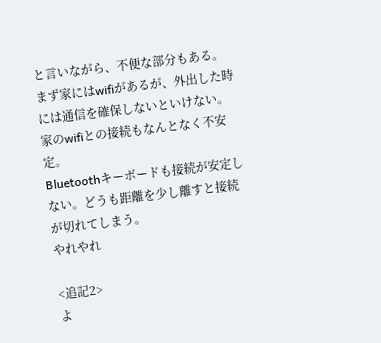と言いながら、不便な部分もある。
まず家にはwifiがあるが、外出した時には通信を確保しないといけない。
家のwifiとの接続もなんとなく不安定。
Bluetoothキーボードも接続が安定しない。どうも距離を少し離すと接続が切れてしまう。
やれやれ

<追記2>
よ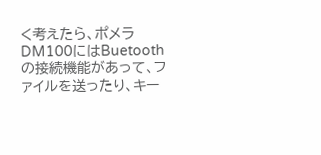く考えたら、ポメラDM100にはBuetoothの接続機能があって、ファイルを送ったり、キー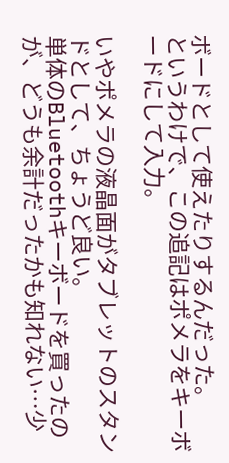ボードとして使えたりするんだった。
というわけで、この追記はポメラをキーボードにして入力。

いやポメラの液晶面がタブレットのスタンドとして、ちょうど良い。
単体のBluetoothキーボードを買ったのが、どうも余計だったかも知れない…少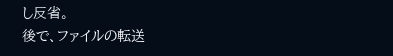し反省。
後で、ファイルの転送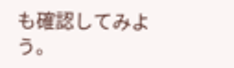も確認してみよう。